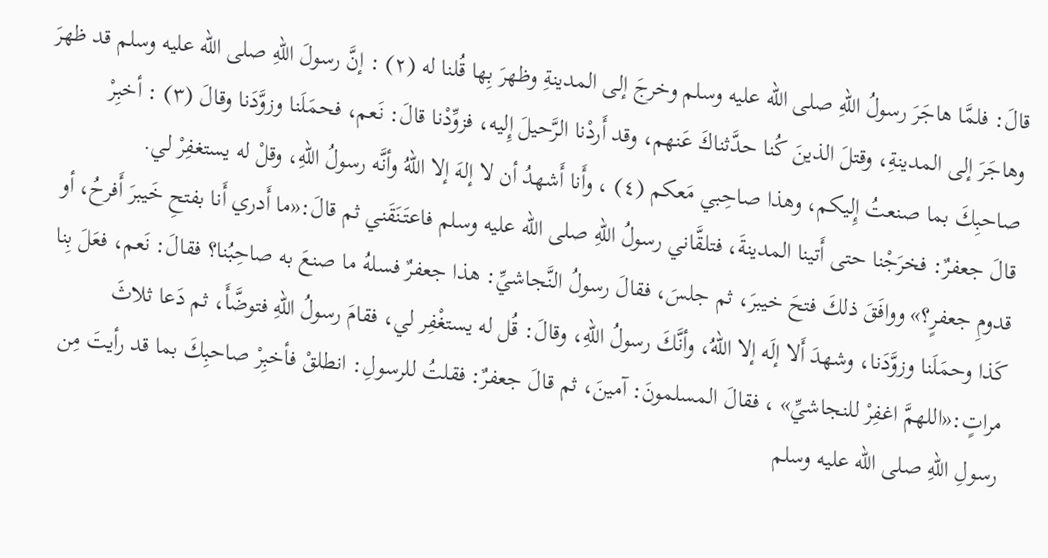قالَ: فلمَّا هاجَرَ رسولُ اللهِ صلى الله عليه وسلم وخرجَ إلى المدينةِ وظهرَ بِها قُلنا له (٢) : إنَّ رسولَ اللهِ صلى الله عليه وسلم قد ظهرَ وهاجَرَ إلى المدينةِ، وقتلَ الذينَ كُنا حدَّثناكَ عَنهم، وقد أَردْنا الرَّحيلَ إِليه، فزوِّدْنا قالَ: نَعم، فحمَلَنا وزوَّدَنا وقالَ (٣) : أخبِرْ صاحبِكَ بما صنعتُ إِليكم، وهذا صاحِبي مَعكم (٤) ، وأَنا أَشهدُ أن لا إلهَ إلا اللهُ وأنَّه رسولُ اللهِ، وقلْ له يستغفِرْ لي.
قالَ جعفرٌ: فخرَجْنا حتى أَتينا المدينةَ، فتلقَّاني رسولُ اللهِ صلى الله عليه وسلم فاعتَنَقَني ثم قالَ:«ما أَدري أَنا بفتحِ خَيبرَ أَفرحُ، أو قدومِ جعفرٍ؟» ووافَقَ ذلكَ فتحَ خيبرَ، ثم جلسَ، فقالَ رسولُ النَّجاشيِّ: هذا جعفرٌ فسلهُ ما صنعَ به صاحِبُنا؟ فقالَ: نَعم، فعَلَ بِنا كَذا وحمَلَنا وزوَّدَنا، وشهدَ أَلا إلَه إلا اللهُ، وأنَّكَ رسولُ اللهِ، وقالَ: قُل له يستغْفِر لي، فقامَ رسولُ اللهِ فتوضَّأَ، ثم دَعا ثلاثَ مراتٍ:«اللهمَّ اغفِرْ للنجاشيِّ» ، فقالَ المسلمونَ: آمينَ، ثم قالَ جعفرٌ: فقلتُ للرسولِ: انطلقْ فأخبِرْ صاحبِكَ بما قد رأيتَ مِن رسولِ اللهِ صلى الله عليه وسلم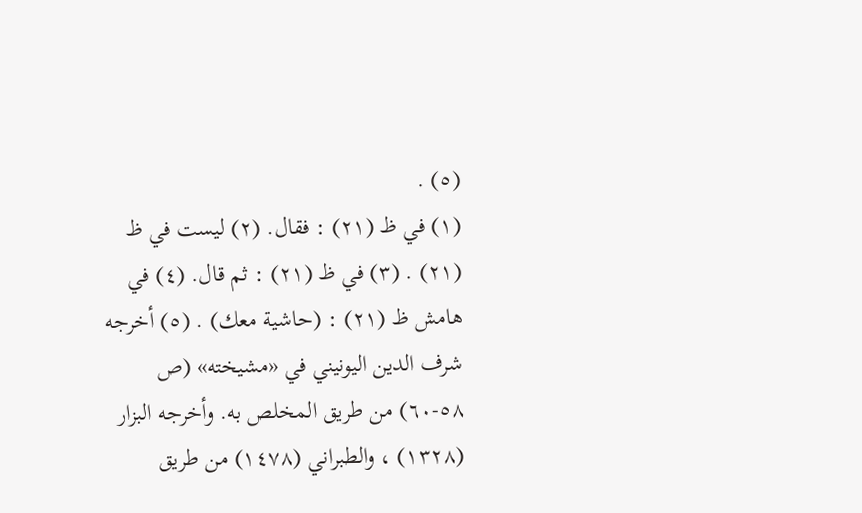(٥) .
(١) في ظ (٢١) : فقال. (٢) ليست في ظ (٢١) . (٣) في ظ (٢١) : ثم قال. (٤) في هامش ظ (٢١) : (حاشية معك) . (٥) أخرجه شرف الدين اليونيني في «مشيخته» (ص ٥٨-٦٠) من طريق المخلص به. وأخرجه البزار (١٣٢٨) ، والطبراني (١٤٧٨) من طريق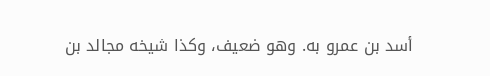أسد بن عمرو به. وهو ضعيف، وكذا شيخه مجالد بن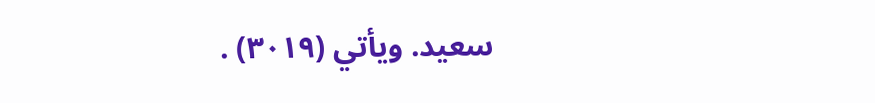سعيد. ويأتي (٣٠١٩) .